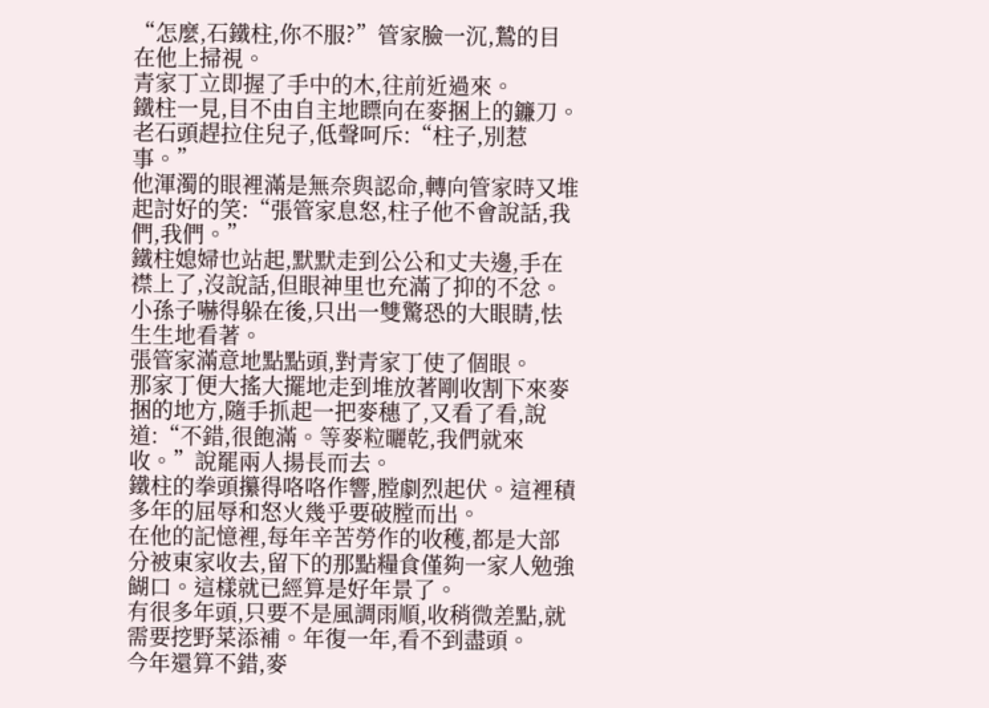“怎麼,石鐵柱,你不服?”管家臉一沉,鷙的目在他上掃視。
青家丁立即握了手中的木,往前近過來。
鐵柱一見,目不由自主地瞟向在麥捆上的鐮刀。
老石頭趕拉住兒子,低聲呵斥:“柱子,別惹事。”
他渾濁的眼裡滿是無奈與認命,轉向管家時又堆起討好的笑:“張管家息怒,柱子他不會說話,我們,我們。”
鐵柱媳婦也站起,默默走到公公和丈夫邊,手在襟上了,沒說話,但眼神里也充滿了抑的不忿。
小孫子嚇得躲在後,只出一雙驚恐的大眼睛,怯生生地看著。
張管家滿意地點點頭,對青家丁使了個眼。
那家丁便大搖大擺地走到堆放著剛收割下來麥捆的地方,隨手抓起一把麥穗了,又看了看,說道:“不錯,很飽滿。等麥粒曬乾,我們就來收。”說罷兩人揚長而去。
鐵柱的拳頭攥得咯咯作響,膛劇烈起伏。這裡積多年的屈辱和怒火幾乎要破膛而出。
在他的記憶裡,每年辛苦勞作的收穫,都是大部分被東家收去,留下的那點糧食僅夠一家人勉強餬口。這樣就已經算是好年景了。
有很多年頭,只要不是風調雨順,收稍微差點,就需要挖野菜添補。年復一年,看不到盡頭。
今年還算不錯,麥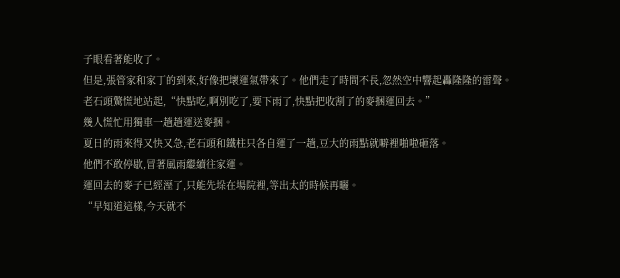子眼看著能收了。
但是,張管家和家丁的到來,好像把壞運氣帶來了。他們走了時間不長,忽然空中響起轟隆隆的雷聲。
老石頭驚慌地站起,“快點吃,啊別吃了,要下雨了,快點把收割了的麥捆運回去。”
幾人慌忙用獨車一趟趟運送麥捆。
夏日的雨來得又快又急,老石頭和鐵柱只各自運了一趟,豆大的雨點就噼裡啪啦砸落。
他們不敢停歇,冒著風雨繼續往家運。
運回去的麥子已經溼了,只能先垛在場院裡,等出太的時候再曬。
“早知道這樣,今天就不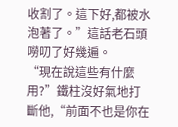收割了。這下好,都被水泡著了。”這話老石頭嘮叨了好幾遍。
“現在說這些有什麼用?”鐵柱沒好氣地打斷他,“前面不也是你在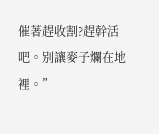催著趕收割?趕幹活吧。別讓麥子爛在地裡。”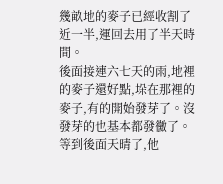幾畝地的麥子已經收割了近一半,運回去用了半天時間。
後面接連六七天的雨,地裡的麥子還好點,垛在那裡的麥子,有的開始發芽了。沒發芽的也基本都發黴了。
等到後面天晴了,他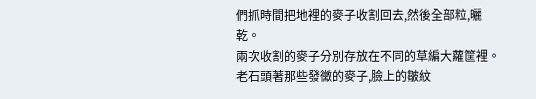們抓時間把地裡的麥子收割回去,然後全部粒,曬乾。
兩次收割的麥子分別存放在不同的草編大蘿筐裡。
老石頭著那些發黴的麥子,臉上的皺紋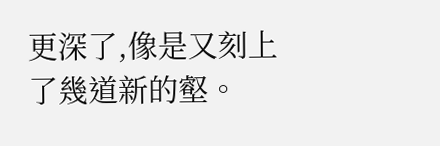更深了,像是又刻上了幾道新的壑。